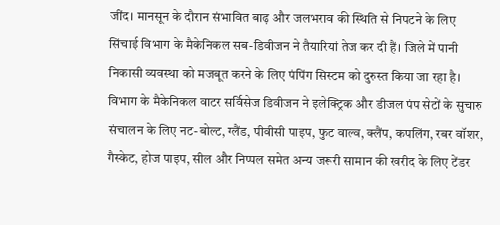जींद। मानसून के दौरान संभावित बाढ़ और जलभराव की स्थिति से निपटने के लिए सिंचाई विभाग के मैकेनिकल सब-डिवीजन ने तैयारियां तेज कर दी हैं। जिले में पानी निकासी व्यवस्था को मजबूत करने के लिए पंपिंग सिस्टम को दुरुस्त किया जा रहा है।
विभाग के मैकेनिकल वाटर सर्विसेज डिवीजन ने इलेक्ट्रिक और डीजल पंप सेटों के सुचारु संचालन के लिए नट-बोल्ट, ग्लैंड, पीवीसी पाइप, फुट वाल्व, क्लैंप, कपलिंग, रबर वॉशर, गैस्केट, होज पाइप, सील और निप्पल समेत अन्य जरूरी सामान की खरीद के लिए टेंडर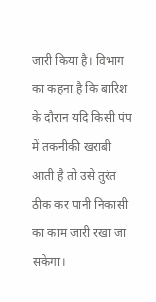जारी किया है। विभाग का कहना है कि बारिश के दौरान यदि किसी पंप में तकनीकी खराबी आती है तो उसे तुरंत ठीक कर पानी निकासी का काम जारी रखा जा सकेगा।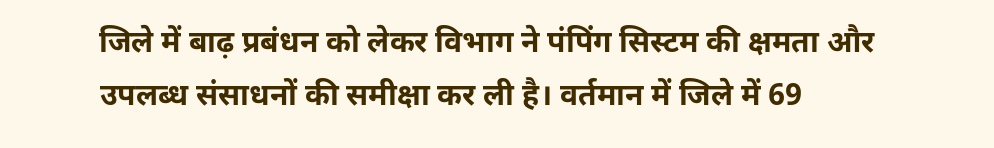जिले में बाढ़ प्रबंधन को लेकर विभाग ने पंपिंग सिस्टम की क्षमता और उपलब्ध संसाधनों की समीक्षा कर ली है। वर्तमान में जिले में 69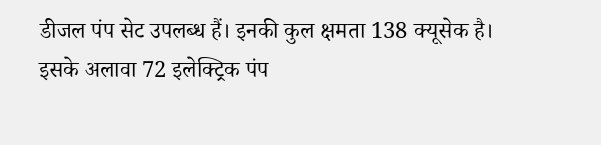डीजल पंप सेट उपलब्ध हैं। इनकी कुल क्षमता 138 क्यूसेक है। इसके अलावा 72 इलेक्ट्रिक पंप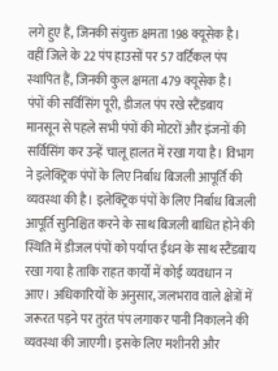लगे हुए हैं, जिनकी संयुक्त क्षमता 198 क्यूसेक है। वहीं जिले के 22 पंप हाउसों पर 57 वर्टिकल पंप स्थापित हैं, जिनकी कुल क्षमता 479 क्यूसेक है।
पंपों की सर्विसिंग पूरी, डीजल पंप रखे स्टैंडबाय
मानसून से पहले सभी पंपों की मोटरों और इंजनों की सर्विसिंग कर उन्हें चालू हालत में रखा गया है। विभाग ने इलेक्ट्रिक पंपों के लिए निर्बाध बिजली आपूर्ति की व्यवस्था की है। इलेक्ट्रिक पंपों के लिए निर्बाध बिजली आपूर्ति सुनिश्चित करने के साथ बिजली बाधित होने की स्थिति में डीजल पंपों को पर्याप्त ईंधन के साथ स्टैंडबाय रखा गया है ताकि राहत कार्यों में कोई व्यवधान न आए। अधिकारियों के अनुसार, जलभराव वाले क्षेत्रों में जरूरत पड़ने पर तुरंत पंप लगाकर पानी निकालने की व्यवस्था की जाएगी। इसके लिए मशीनरी और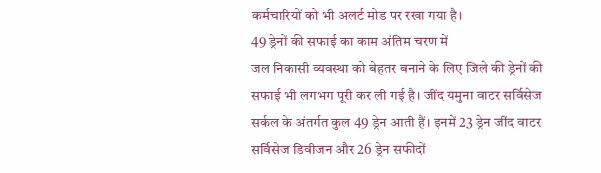कर्मचारियों को भी अलर्ट मोड पर रखा गया है।
49 ड्रेनों की सफाई का काम अंतिम चरण में
जल निकासी व्यवस्था को बेहतर बनाने के लिए जिले की ड्रेनों की सफाई भी लगभग पूरी कर ली गई है। जींद यमुना वाटर सर्विसेज सर्कल के अंतर्गत कुल 49 ड्रेन आती हैं। इनमें 23 ड्रेन जींद वाटर सर्विसेज डिवीजन और 26 ड्रेन सफीदों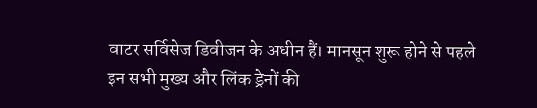वाटर सर्विसेज डिवीजन के अधीन हैं। मानसून शुरू होने से पहले इन सभी मुख्य और लिंक ड्रेनों की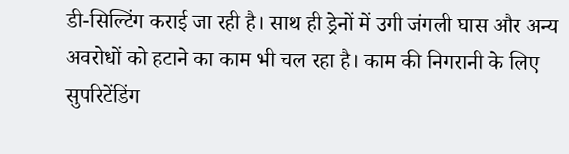डी-सिल्टिंग कराई जा रही है। साथ ही ड्रेनों में उगी जंगली घास और अन्य अवरोधों को हटाने का काम भी चल रहा है। काम की निगरानी के लिए सुपरिटेंडिंग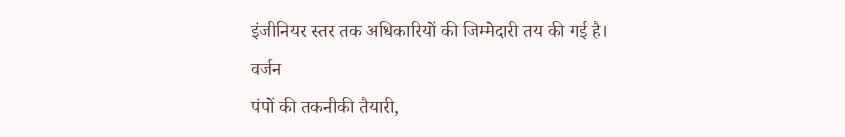इंजीनियर स्तर तक अधिकारियों की जिम्मेदारी तय की गई है।
वर्जन
पंपों की तकनीकी तैयारी,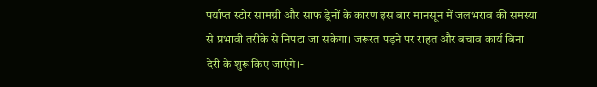पर्याप्त स्टोर सामग्री और साफ ड्रेनों के कारण इस बार मानसून में जलभराव की समस्या से प्रभावी तरीके से निपटा जा सकेगा। जरूरत पड़ने पर राहत और बचाव कार्य बिना देरी के शुरू किए जाएंगे।-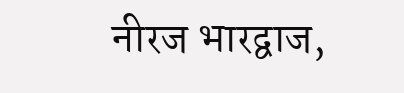नीरज भारद्वाज,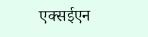एक्सईएन